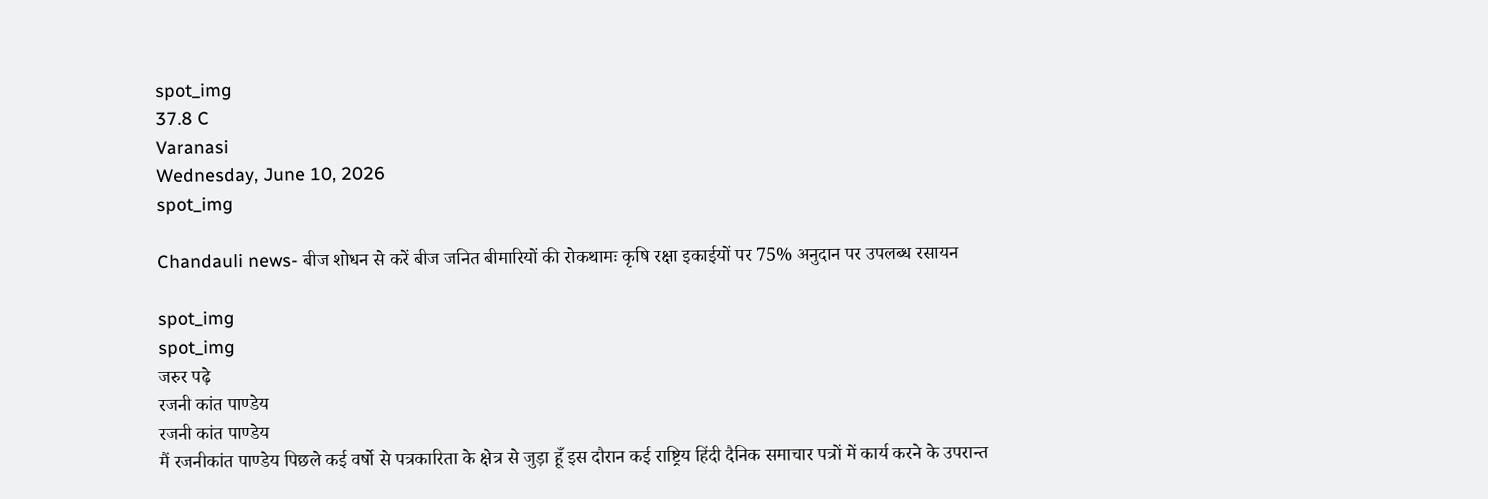spot_img
37.8 C
Varanasi
Wednesday, June 10, 2026
spot_img

Chandauli news- बीज शोधन से करें बीज जनित बीमारियों की रोकथामः कृषि रक्षा इकाईयों पर 75% अनुदान पर उपलब्ध रसायन

spot_img
spot_img
जरुर पढ़े
रजनी कांत पाण्डेय
रजनी कांत पाण्डेय
मैं रजनीकांत पाण्डेय पिछले कई वर्षो से पत्रकारिता के क्षेत्र से जुड़ा हूँ इस दौरान कई राष्ट्रिय हिंदी दैनिक समाचार पत्रों में कार्य करने के उपरान्त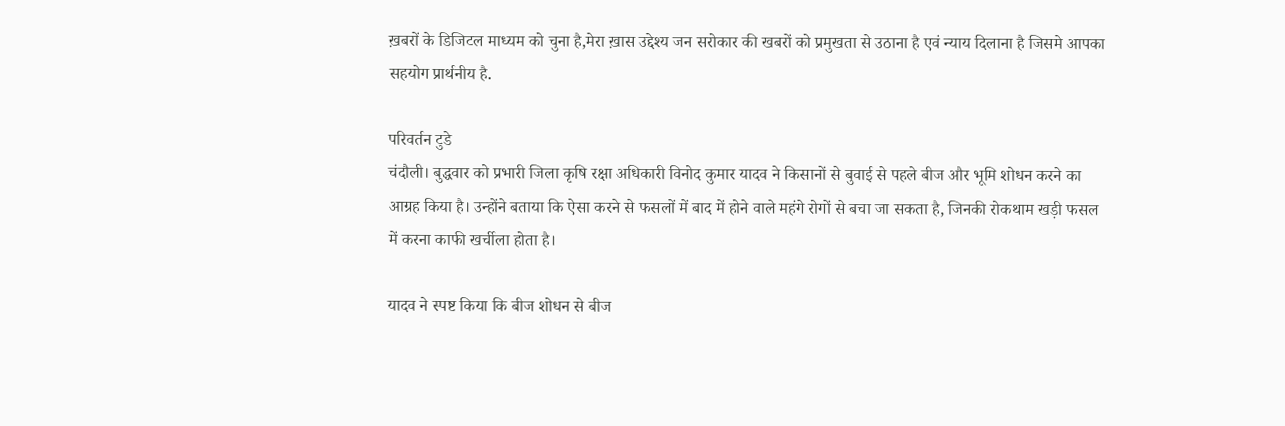ख़बरों के डिजिटल माध्यम को चुना है,मेरा ख़ास उद्देश्य जन सरोकार की खबरों को प्रमुखता से उठाना है एवं न्याय दिलाना है जिसमे आपका सहयोग प्रार्थनीय है.

परिवर्तन टुडे
चंदौली। बुद्धवार को प्रभारी जिला कृषि रक्षा अधिकारी विनोद कुमार यादव ने किसानों से बुवाई से पहले बीज और भूमि शोधन करने का आग्रह किया है। उन्होंने बताया कि ऐसा करने से फसलों में बाद में होने वाले महंगे रोगों से बचा जा सकता है, जिनकी रोकथाम खड़ी फसल में करना काफी खर्चीला होता है।

यादव ने स्पष्ट किया कि बीज शोधन से बीज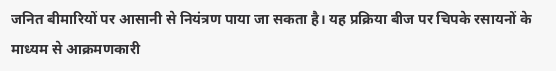जनित बीमारियों पर आसानी से नियंत्रण पाया जा सकता है। यह प्रक्रिया बीज पर चिपके रसायनों के माध्यम से आक्रमणकारी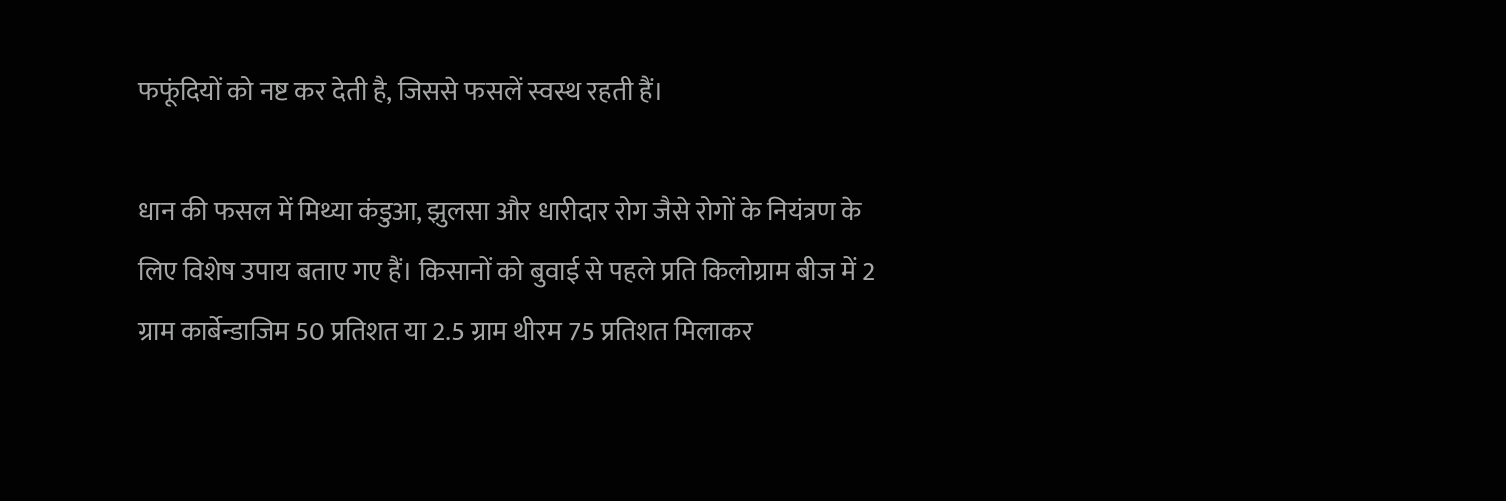फफूंदियों को नष्ट कर देती है, जिससे फसलें स्वस्थ रहती हैं।

धान की फसल में मिथ्या कंडुआ, झुलसा और धारीदार रोग जैसे रोगों के नियंत्रण के लिए विशेष उपाय बताए गए हैं। किसानों को बुवाई से पहले प्रति किलोग्राम बीज में 2 ग्राम कार्बेन्डाजिम 50 प्रतिशत या 2.5 ग्राम थीरम 75 प्रतिशत मिलाकर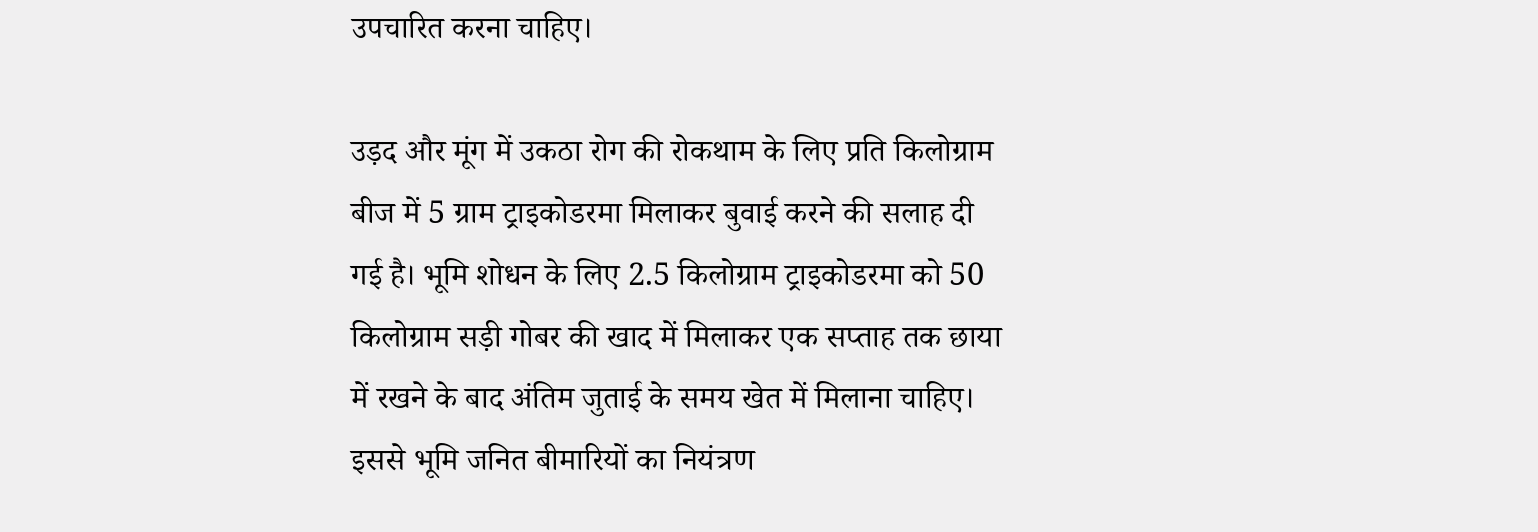उपचारित करना चाहिए।

उड़द और मूंग में उकठा रोग की रोकथाम के लिए प्रति किलोग्राम बीज में 5 ग्राम ट्राइकोडरमा मिलाकर बुवाई करने की सलाह दी गई है। भूमि शोधन के लिए 2.5 किलोग्राम ट्राइकोडरमा को 50 किलोग्राम सड़ी गोबर की खाद में मिलाकर एक सप्ताह तक छाया में रखने के बाद अंतिम जुताई के समय खेत में मिलाना चाहिए। इससे भूमि जनित बीमारियों का नियंत्रण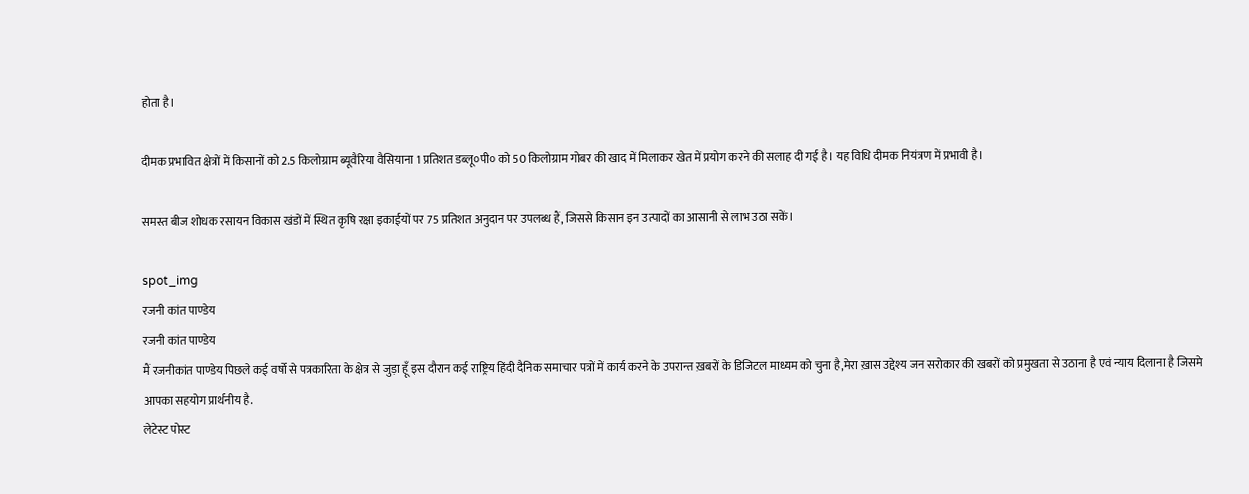होता है।

दीमक प्रभावित क्षेत्रों में किसानों को 2.5 किलोग्राम ब्यूवैरिया वैसियाना 1 प्रतिशत डब्लू०पी० को 50 किलोग्राम गोबर की खाद में मिलाकर खेत में प्रयोग करने की सलाह दी गई है। यह विधि दीमक नियंत्रण में प्रभावी है।

समस्त बीज शोधक रसायन विकास खंडों में स्थित कृषि रक्षा इकाईयों पर 75 प्रतिशत अनुदान पर उपलब्ध हैं, जिससे किसान इन उत्पादों का आसानी से लाभ उठा सकें।

spot_img
रजनी कांत पाण्डेय
रजनी कांत पाण्डेय
मैं रजनीकांत पाण्डेय पिछले कई वर्षो से पत्रकारिता के क्षेत्र से जुड़ा हूँ इस दौरान कई राष्ट्रिय हिंदी दैनिक समाचार पत्रों में कार्य करने के उपरान्त ख़बरों के डिजिटल माध्यम को चुना है,मेरा ख़ास उद्देश्य जन सरोकार की खबरों को प्रमुखता से उठाना है एवं न्याय दिलाना है जिसमे आपका सहयोग प्रार्थनीय है.
लेटेस्ट पोस्ट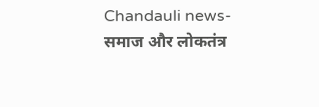Chandauli news- समाज और लोकतंत्र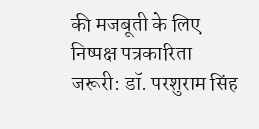की मजबूती के लिए निष्पक्ष पत्रकारिता जरूरी: डॉ. परशुराम सिंह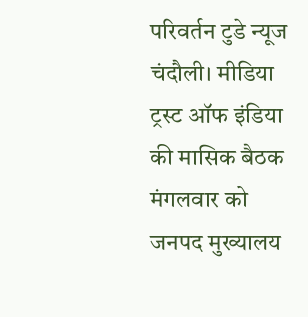परिवर्तन टुडे न्यूज चंदौली। मीडिया ट्रस्ट ऑफ इंडिया की मासिक बैठक मंगलवार को जनपद मुख्यालय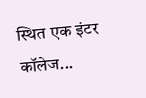स्थित एक इंटर कॉलेज...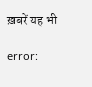ख़बरें यह भी

error: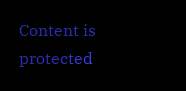Content is protected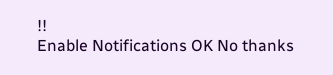!!
Enable Notifications OK No thanks